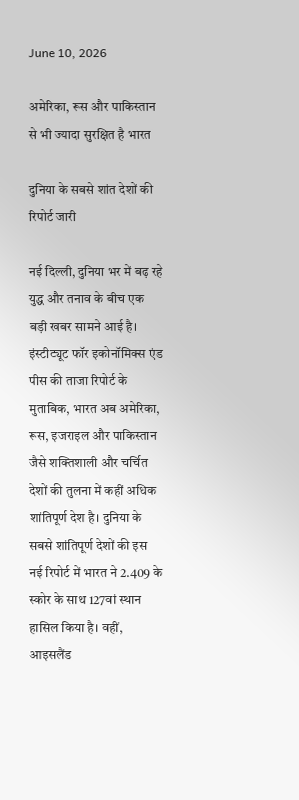June 10, 2026

अमेरिका, रूस और पाकिस्तान से भी ज्यादा सुरक्षित है भारत

दुनिया के सबसे शांत देशों की रिपोर्ट जारी

नई दिल्ली, दुनिया भर में बढ़ रहे युद्ध और तनाव के बीच एक बड़ी खबर सामने आई है। इंस्टीट्यूट फॉर इकोनॉमिक्स एंड पीस की ताजा रिपोर्ट के मुताबिक, भारत अब अमेरिका, रूस, इजराइल और पाकिस्तान जैसे शक्तिशाली और चर्चित देशों की तुलना में कहीं अधिक शांतिपूर्ण देश है। दुनिया के सबसे शांतिपूर्ण देशों की इस नई रिपोर्ट में भारत ने 2.409 के स्कोर के साथ 127वां स्थान हासिल किया है। वहीं, आइसलैंड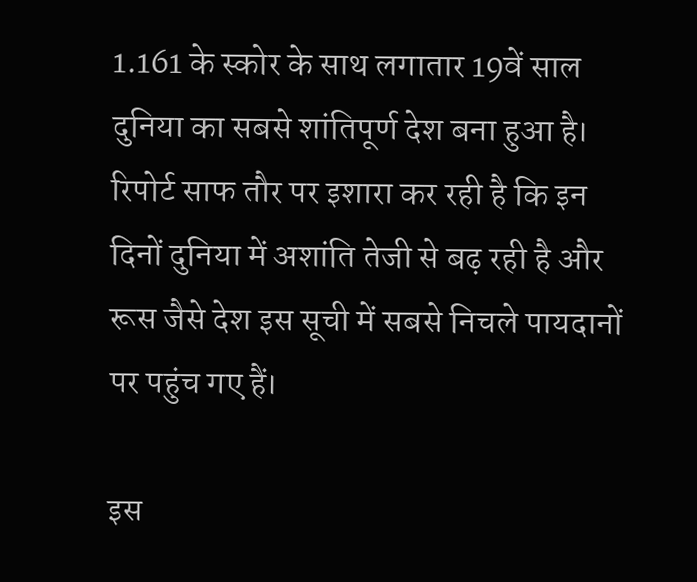1.161 के स्कोर के साथ लगातार 19वें साल दुनिया का सबसे शांतिपूर्ण देश बना हुआ है। रिपोर्ट साफ तौर पर इशारा कर रही है कि इन दिनों दुनिया में अशांति तेजी से बढ़ रही है और रूस जैसे देश इस सूची में सबसे निचले पायदानों पर पहुंच गए हैं।

इस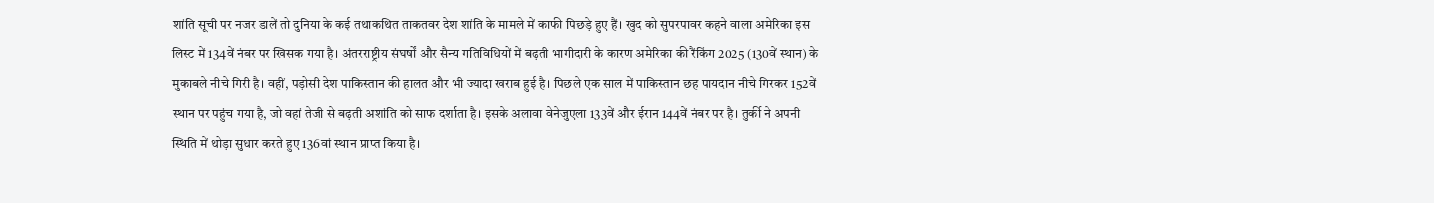शांति सूची पर नजर डालें तो दुनिया के कई तथाकथित ताकतवर देश शांति के मामले में काफी पिछड़े हुए हैं। खुद को सुपरपावर कहने वाला अमेरिका इस लिस्ट में 134वें नंबर पर खिसक गया है। अंतरराष्ट्रीय संघर्षों और सैन्य गतिविधियों में बढ़ती भागीदारी के कारण अमेरिका की रैंकिंग 2025 (130वें स्थान) के मुकाबले नीचे गिरी है। वहीं, पड़ोसी देश पाकिस्तान की हालत और भी ज्यादा खराब हुई है। पिछले एक साल में पाकिस्तान छह पायदान नीचे गिरकर 152वें स्थान पर पहुंच गया है, जो वहां तेजी से बढ़ती अशांति को साफ दर्शाता है। इसके अलावा वेनेजुएला 133वें और ईरान 144वें नंबर पर है। तुर्की ने अपनी स्थिति में थोड़ा सुधार करते हुए 136वां स्थान प्राप्त किया है।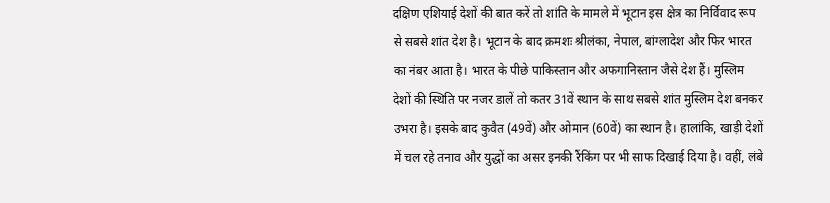दक्षिण एशियाई देशों की बात करें तो शांति के मामले में भूटान इस क्षेत्र का निर्विवाद रूप से सबसे शांत देश है। भूटान के बाद क्रमशः श्रीलंका, नेपाल, बांग्लादेश और फिर भारत का नंबर आता है। भारत के पीछे पाकिस्तान और अफगानिस्तान जैसे देश हैं। मुस्लिम देशों की स्थिति पर नजर डालें तो कतर 31वें स्थान के साथ सबसे शांत मुस्लिम देश बनकर उभरा है। इसके बाद कुवैत (49वें) और ओमान (60वें) का स्थान है। हालांकि, खाड़ी देशों में चल रहे तनाव और युद्धों का असर इनकी रैंकिंग पर भी साफ दिखाई दिया है। वहीं, लंबे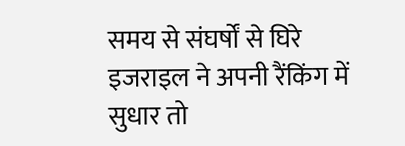समय से संघर्षों से घिरे इजराइल ने अपनी रैंकिंग में सुधार तो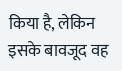किया है, लेकिन इसके बावजूद वह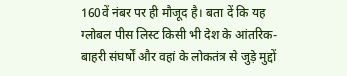160वें नंबर पर ही मौजूद है। बता दें कि यह ग्लोबल पीस लिस्ट किसी भी देश के आंतरिक-बाहरी संघर्षों और वहां के लोकतंत्र से जुड़े मुद्दों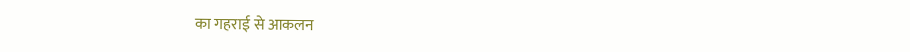का गहराई से आकलन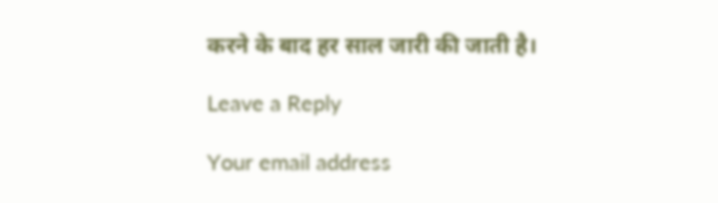करने के बाद हर साल जारी की जाती है।

Leave a Reply

Your email address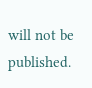will not be published.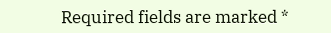Required fields are marked *